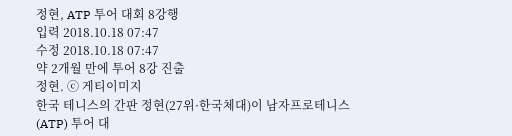정현, ATP 투어 대회 8강행
입력 2018.10.18 07:47
수정 2018.10.18 07:47
약 2개월 만에 투어 8강 진출
정현. ⓒ 게티이미지
한국 테니스의 간판 정현(27위·한국체대)이 남자프로테니스(ATP) 투어 대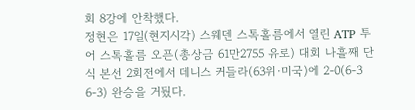회 8강에 안착했다.
정현은 17일(현지시각) 스웨덴 스톡홀름에서 열린 ATP 투어 스톡홀름 오픈(총상금 61만2755 유로) 대회 나흘째 단식 본선 2회전에서 데니스 커들라(63위·미국)에 2-0(6-3 6-3) 완승을 거뒀다.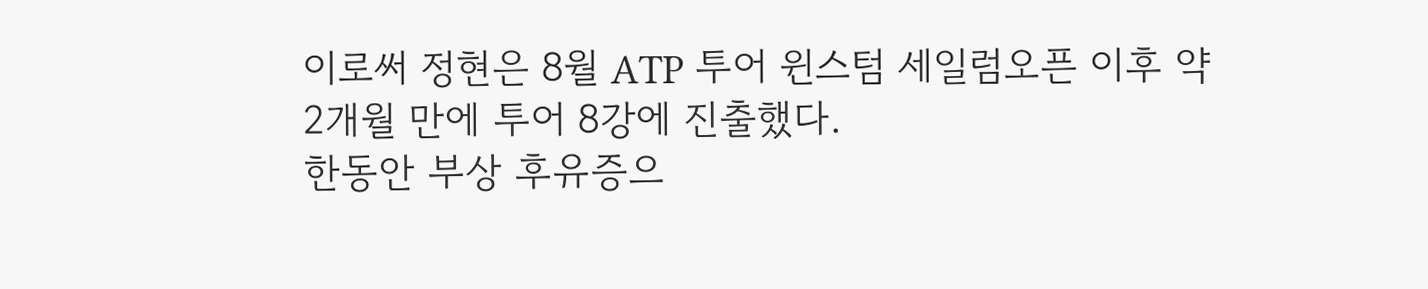이로써 정현은 8월 ATP 투어 윈스텀 세일럼오픈 이후 약 2개월 만에 투어 8강에 진출했다.
한동안 부상 후유증으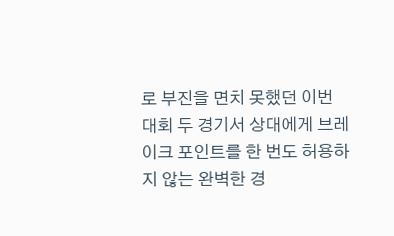로 부진을 면치 못했던 이번 대회 두 경기서 상대에게 브레이크 포인트를 한 번도 허용하지 않는 완벽한 경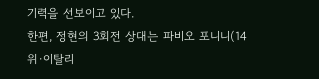기력을 선보이고 있다.
한편, 정현의 3회전 상대는 파비오 포니니(14위·이탈리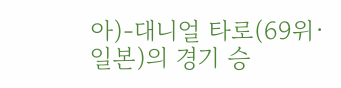아)-대니얼 타로(69위·일본)의 경기 승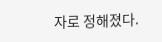자로 정해졌다.